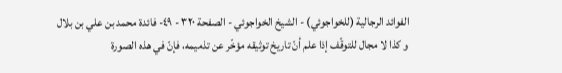الفوائد الرجالية (للخواجوئي) - الشيخ الخواجوئي - الصفحة ٣٢٠ - ٤٩- فائدة محمد بن علي بن بلال
و كذا لا مجال للتوقّف إذا علم أنّ تاريخ توثيقه مؤخّر عن تذميمه، فإنّ في هذه الصورة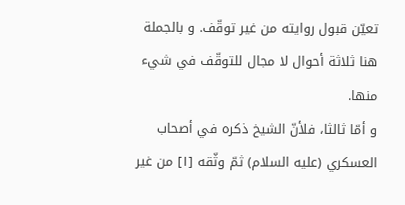تعيّن قبول روايته من غير توقّف. و بالجملة هنا ثلاثة أحوال لا مجال للتوقّف في شيء منها.
و أمّا ثالثا، فلأنّ الشيخ ذكره في أصحاب العسكري (عليه السلام) ثمّ وثّقه [١] من غير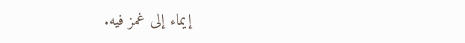إيماء إلى غمز فيه.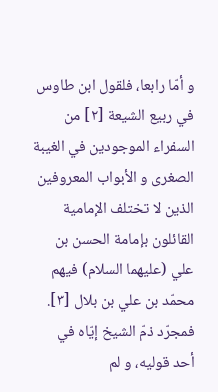و أمّا رابعا، فلقول ابن طاوس في ربيع الشيعة [٢] من السفراء الموجودين في الغيبة الصغرى و الأبواب المعروفين الذين لا تختلف الإمامية القائلون بإمامة الحسن بن علي (عليهما السلام) فيهم محمّد بن علي بن بلال [٣].
فمجرّد ذمّ الشيخ إيّاه في أحد قوليه، و لم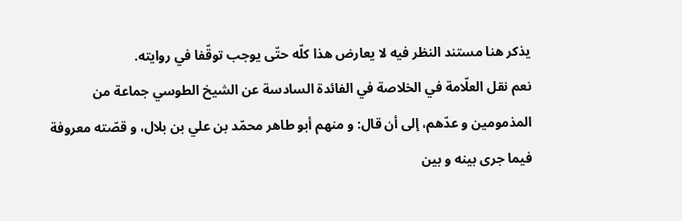يذكر هنا مستند النظر فيه لا يعارض هذا كلّه حتّى يوجب توقّفا في روايته.
نعم نقل العلّامة في الخلاصة في الفائدة السادسة عن الشيخ الطوسي جماعة من المذمومين و عدّهم، إلى أن قال: و منهم أبو طاهر محمّد بن علي بن بلال، و قصّته معروفة فيما جرى بينه و بين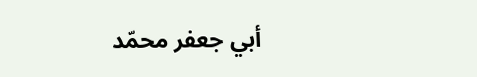أبي جعفر محمّد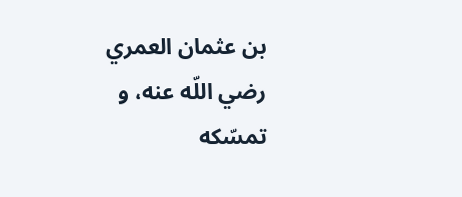بن عثمان العمري رضي اللّه عنه، و تمسّكه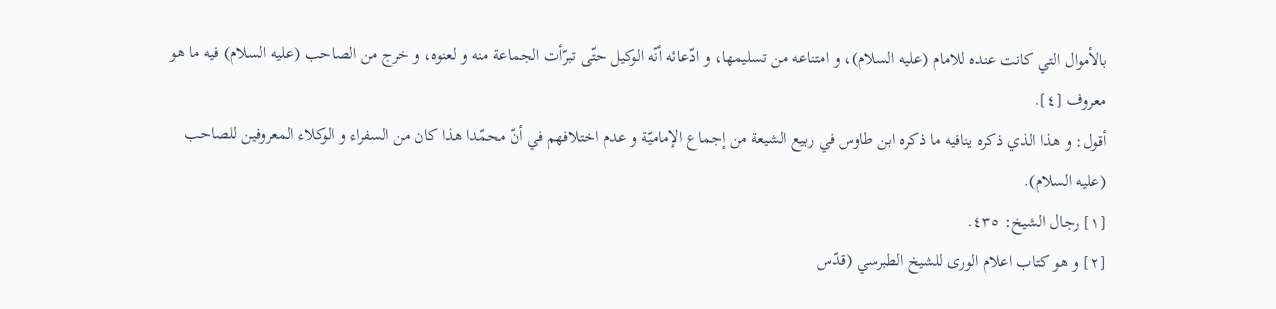بالأموال التي كانت عنده للامام (عليه السلام)، و امتناعه من تسليمها، و ادّعائه أنّه الوكيل حتّى تبرّأت الجماعة منه و لعنوه، و خرج من الصاحب (عليه السلام) فيه ما هو معروف [٤].
أقول: و هذا الذي ذكره ينافيه ما ذكره ابن طاوس في ربيع الشيعة من إجماع الإماميّة و عدم اختلافهم في أنّ محمّدا هذا كان من السفراء و الوكلاء المعروفين للصاحب (عليه السلام).
[١] رجال الشيخ: ٤٣٥.
[٢] و هو كتاب اعلام الورى للشيخ الطبرسي (قدّس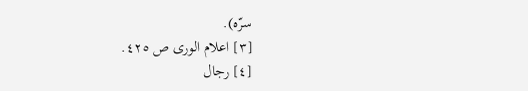سرّه).
[٣] اعلام الورى ص ٤٢٥.
[٤] رجال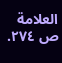العلامة ص ٢٧٤.